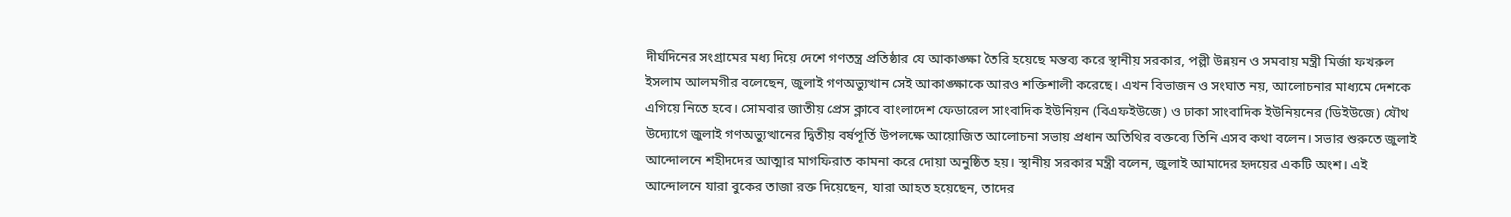দীর্ঘদিনের সংগ্রামের মধ্য দিয়ে দেশে গণতন্ত্র প্রতিষ্ঠার যে আকাঙ্ক্ষা তৈরি হয়েছে মন্তব্য করে স্থানীয় সরকার, পল্লী উন্নয়ন ও সমবায় মন্ত্রী মির্জা ফখরুল ইসলাম আলমগীর বলেছেন, জুলাই গণঅভ্যুত্থান সেই আকাঙ্ক্ষাকে আরও শক্তিশালী করেছে। এখন বিভাজন ও সংঘাত নয়, আলোচনার মাধ্যমে দেশকে এগিয়ে নিতে হবে। সোমবার জাতীয় প্রেস ক্লাবে বাংলাদেশ ফেডারেল সাংবাদিক ইউনিয়ন (বিএফইউজে) ও ঢাকা সাংবাদিক ইউনিয়নের (ডিইউজে) যৌথ উদ্যোগে জুলাই গণঅভ্যুত্থানের দ্বিতীয় বর্ষপূর্তি উপলক্ষে আয়োজিত আলোচনা সভায় প্রধান অতিথির বক্তব্যে তিনি এসব কথা বলেন। সভার শুরুতে জুলাই আন্দোলনে শহীদদের আত্মার মাগফিরাত কামনা করে দোয়া অনুষ্ঠিত হয়। স্থানীয় সরকার মন্ত্রী বলেন, জুলাই আমাদের হৃদয়ের একটি অংশ। এই আন্দোলনে যারা বুকের তাজা রক্ত দিয়েছেন, যারা আহত হয়েছেন, তাদের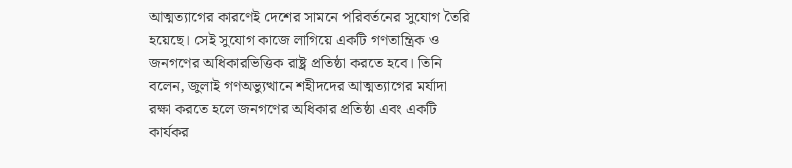আত্মত্যাগের কারণেই দেশের সামনে পরিবর্তনের সুযোগ তৈরি হয়েছে। সেই সুযোগ কাজে লাগিয়ে একটি গণতান্ত্রিক ও জনগণের অধিকারভিত্তিক রাষ্ট্র প্রতিষ্ঠা করতে হবে। তিনি বলেন, জুলাই গণঅভ্যুত্থানে শহীদদের আত্মত্যাগের মর্যাদা রক্ষা করতে হলে জনগণের অধিকার প্রতিষ্ঠা এবং একটি কার্যকর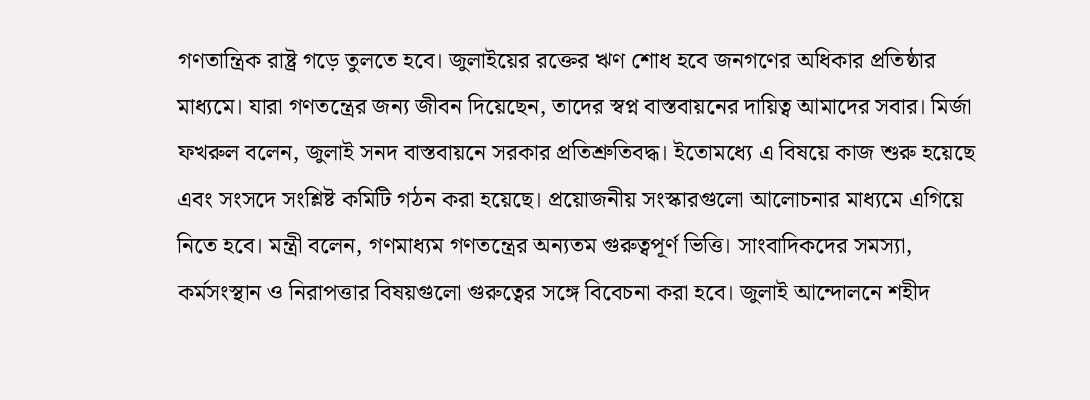গণতান্ত্রিক রাষ্ট্র গড়ে তুলতে হবে। জুলাইয়ের রক্তের ঋণ শোধ হবে জনগণের অধিকার প্রতিষ্ঠার মাধ্যমে। যারা গণতন্ত্রের জন্য জীবন দিয়েছেন, তাদের স্বপ্ন বাস্তবায়নের দায়িত্ব আমাদের সবার। মির্জা ফখরুল বলেন, জুলাই সনদ বাস্তবায়নে সরকার প্রতিশ্রুতিবদ্ধ। ইতোমধ্যে এ বিষয়ে কাজ শুরু হয়েছে এবং সংসদে সংশ্লিষ্ট কমিটি গঠন করা হয়েছে। প্রয়োজনীয় সংস্কারগুলো আলোচনার মাধ্যমে এগিয়ে নিতে হবে। মন্ত্রী বলেন, গণমাধ্যম গণতন্ত্রের অন্যতম গুরুত্বপূর্ণ ভিত্তি। সাংবাদিকদের সমস্যা, কর্মসংস্থান ও নিরাপত্তার বিষয়গুলো গুরুত্বের সঙ্গে বিবেচনা করা হবে। জুলাই আন্দোলনে শহীদ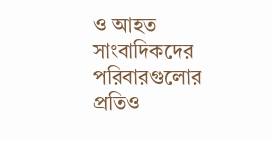ও আহত সাংবাদিকদের পরিবারগুলোর প্রতিও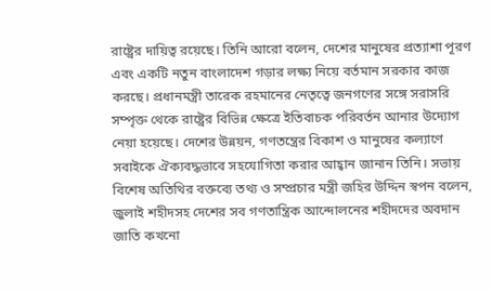রাষ্ট্রের দায়িত্ব রয়েছে। তিনি আরো বলেন, দেশের মানুষের প্রত্যাশা পূরণ এবং একটি নতুন বাংলাদেশ গড়ার লক্ষ্য নিয়ে বর্তমান সরকার কাজ করছে। প্রধানমন্ত্রী তারেক রহমানের নেতৃত্বে জনগণের সঙ্গে সরাসরি সম্পৃক্ত থেকে রাষ্ট্রের বিভিন্ন ক্ষেত্রে ইতিবাচক পরিবর্তন আনার উদ্যোগ নেয়া হয়েছে। দেশের উন্নয়ন, গণতন্ত্রের বিকাশ ও মানুষের কল্যাণে সবাইকে ঐক্যবদ্ধভাবে সহযোগিতা করার আহ্বান জানান তিনি। সভায় বিশেষ অতিথির বক্তব্যে তথ্য ও সম্প্রচার মন্ত্রী জহির উদ্দিন স্বপন বলেন, জুলাই শহীদসহ দেশের সব গণতান্ত্রিক আন্দোলনের শহীদদের অবদান জাতি কখনো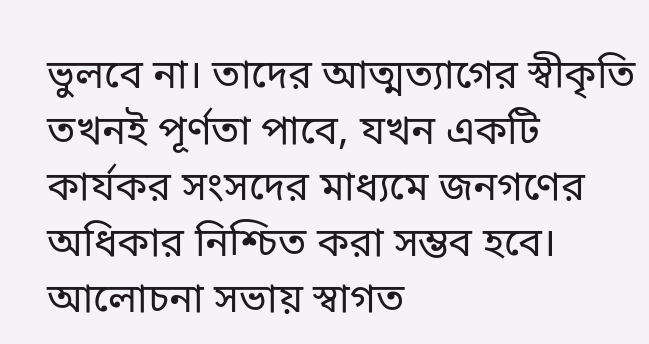ভুলবে না। তাদের আত্মত্যাগের স্বীকৃতি তখনই পূর্ণতা পাবে, যখন একটি কার্যকর সংসদের মাধ্যমে জনগণের অধিকার নিশ্চিত করা সম্ভব হবে। আলোচনা সভায় স্বাগত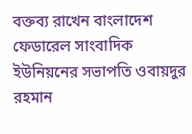বক্তব্য রাখেন বাংলাদেশ ফেডারেল সাংবাদিক ইউনিয়নের সভাপতি ওবায়দুর রহমান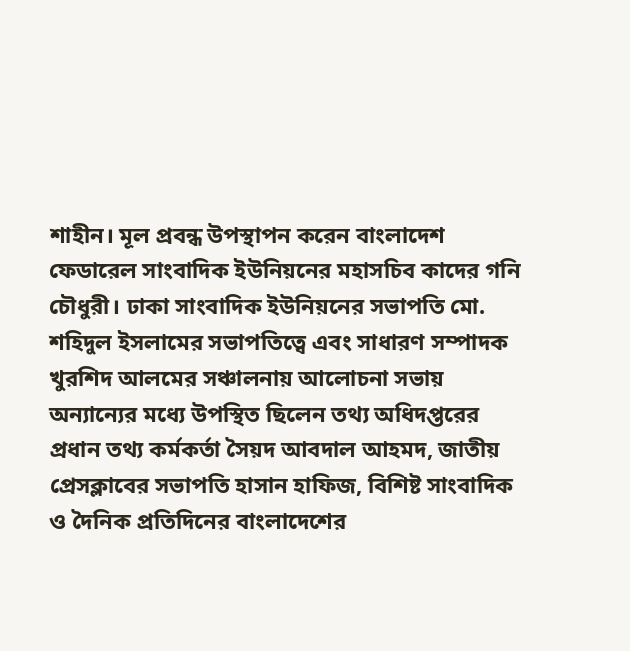শাহীন। মূল প্রবন্ধ উপস্থাপন করেন বাংলাদেশ ফেডারেল সাংবাদিক ইউনিয়নের মহাসচিব কাদের গনি চৌধুরী। ঢাকা সাংবাদিক ইউনিয়নের সভাপতি মো. শহিদুল ইসলামের সভাপতিত্বে এবং সাধারণ সম্পাদক খুরশিদ আলমের সঞ্চালনায় আলোচনা সভায় অন্যান্যের মধ্যে উপস্থিত ছিলেন তথ্য অধিদপ্তরের প্রধান তথ্য কর্মকর্তা সৈয়দ আবদাল আহমদ, জাতীয় প্রেসক্লাবের সভাপতি হাসান হাফিজ, বিশিষ্ট সাংবাদিক ও দৈনিক প্রতিদিনের বাংলাদেশের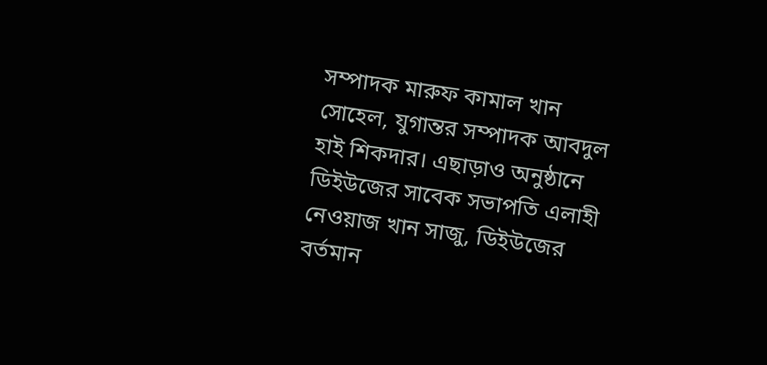সম্পাদক মারুফ কামাল খান সোহেল, যুগান্তর সম্পাদক আবদুল হাই শিকদার। এছাড়াও অনুষ্ঠানে ডিইউজের সাবেক সভাপতি এলাহী নেওয়াজ খান সাজু, ডিইউজের বর্তমান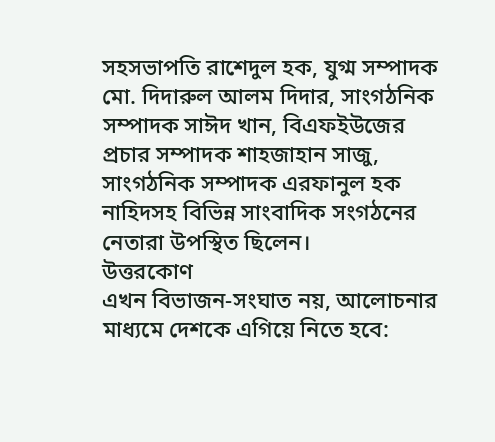সহসভাপতি রাশেদুল হক, যুগ্ম সম্পাদক মো. দিদারুল আলম দিদার, সাংগঠনিক সম্পাদক সাঈদ খান, বিএফইউজের প্রচার সম্পাদক শাহজাহান সাজু, সাংগঠনিক সম্পাদক এরফানুল হক নাহিদসহ বিভিন্ন সাংবাদিক সংগঠনের নেতারা উপস্থিত ছিলেন।
উত্তরকোণ
এখন বিভাজন-সংঘাত নয়, আলোচনার মাধ্যমে দেশকে এগিয়ে নিতে হবে: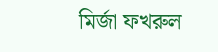মির্জা ফখরুল